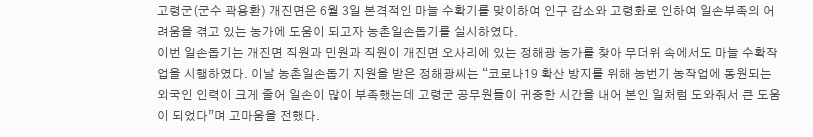고령군(군수 곽용환) 개진면은 6월 3일 본격적인 마늘 수확기를 맞이하여 인구 감소와 고령화로 인하여 일손부족의 어려움을 겪고 있는 농가에 도움이 되고자 농촌일손돕기를 실시하였다.
이번 일손돕기는 개진면 직원과 민원과 직원이 개진면 오사리에 있는 정해광 농가를 찾아 무더위 속에서도 마늘 수확작업을 시행하였다. 이날 농촌일손돕기 지원을 받은 정해광씨는 “코로나19 확산 방지를 위해 농번기 농작업에 동원되는 외국인 인력이 크게 줄어 일손이 많이 부족했는데 고령군 공무원들이 귀중한 시간을 내어 본인 일처럼 도와줘서 큰 도움이 되었다”며 고마움을 전했다.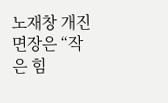노재창 개진면장은 “작은 힘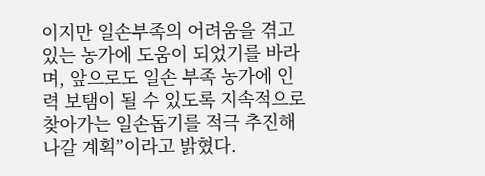이지만 일손부족의 어려움을 겪고 있는 농가에 도움이 되었기를 바라며, 앞으로도 일손 부족 농가에 인력 보탬이 될 수 있도록 지속적으로 찾아가는 일손돕기를 적극 추진해 나갈 계획”이라고 밝혔다.